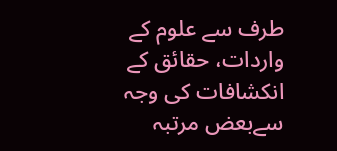طرف سے علوم کے واردات، حقائق کے انکشافات کی وجہ سےبعض مرتبہ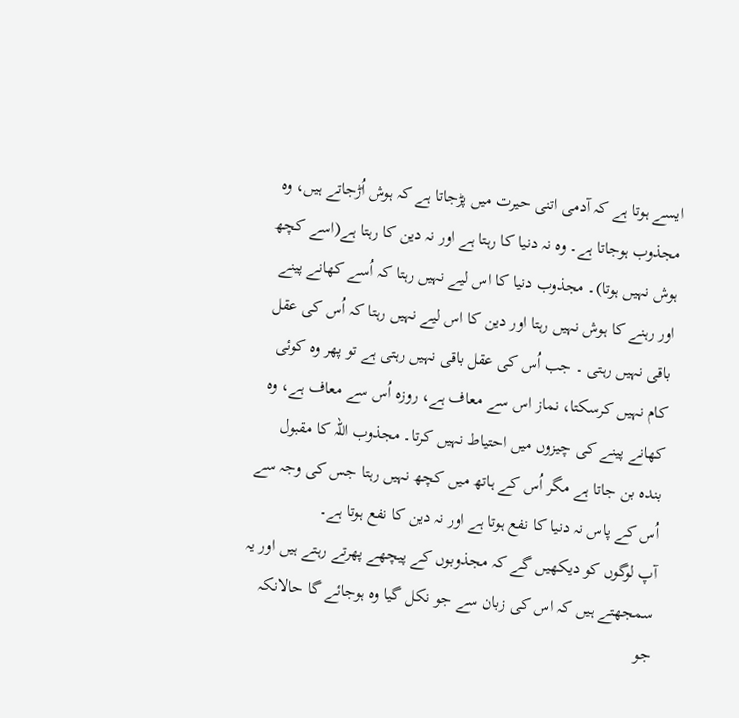ایسے ہوتا ہے کہ آدمی اتنی حیرت میں پڑجاتا ہے کہ ہوش اُڑجاتے ہیں، وہ مجذوب ہوجاتا ہے۔ وہ نہ دنیا کا رہتا ہے اور نہ دین کا رہتا ہے(اسے کچھ ہوش نہیں ہوتا)۔ مجذوب دنیا کا اس لیے نہیں رہتا کہ اُسے کھانے پینے اور رہنے کا ہوش نہیں رہتا اور دین کا اس لیے نہیں رہتا کہ اُس کی عقل باقی نہیں رہتی ۔ جب اُس کی عقل باقی نہیں رہتی ہے تو پھر وہ کوئی کام نہیں کرسکتا، نماز اس سے معاف ہے، روزہ اُس سے معاف ہے، وہ کھانے پینے کی چیزوں میں احتیاط نہیں کرتا۔ مجذوب اللہ کا مقبول بندہ بن جاتا ہے مگر اُس کے ہاتھ میں کچھ نہیں رہتا جس کی وجہ سے اُس کے پاس نہ دنیا کا نفع ہوتا ہے اور نہ دین کا نفع ہوتا ہے۔
آپ لوگوں کو دیکھیں گے کہ مجذوبوں کے پیچھے پھرتے رہتے ہیں اور یہ سمجھتے ہیں کہ اس کی زبان سے جو نکل گیا وہ ہوجائے گا حالانکہ جو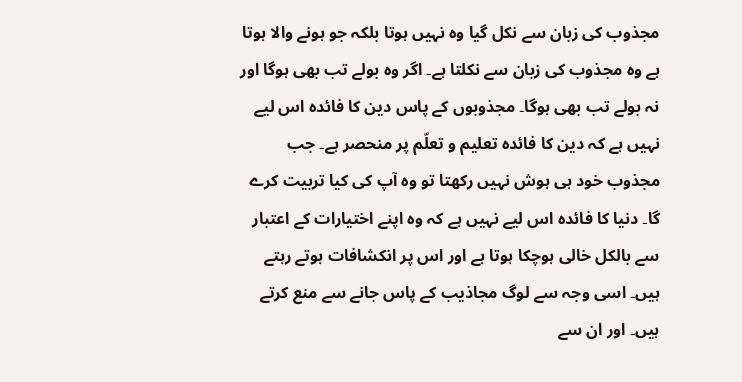مجذوب کی زبان سے نکل گیا وہ نہیں ہوتا بلکہ جو ہونے والا ہوتا ہے وہ مجذوب کی زبان سے نکلتا ہے۔ اگر وہ بولے تب بھی ہوگا اور نہ بولے تب بھی ہوگا۔ مجذوبوں کے پاس دین کا فائدہ اس لیے نہیں ہے کہ دین کا فائدہ تعلیم و تعلّم پر منحصر ہے۔ جب مجذوب خود ہی ہوش نہیں رکھتا تو وہ آپ کی کیا تربیت کرے گا۔ دنیا کا فائدہ اس لیے نہیں ہے کہ وہ اپنے اختیارات کے اعتبار سے بالکل خالی ہوچکا ہوتا ہے اور اس پر انکشافات ہوتے رہتے ہیں۔ اسی وجہ سے لوگ مجاذیب کے پاس جانے سے منع کرتے ہیں۔ اور ان سے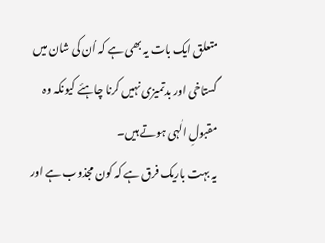متعلق ایک بات یہ بھی ہے کہ اُن کی شان میں گستاخی اور بدتمیزی نہیں کرنا چاہئے کیونکہ وہ مقبولِ الٰہی ہوتے ہیں۔
یہ بہت باریک فرق ہے کہ کون مجذوب ہے اور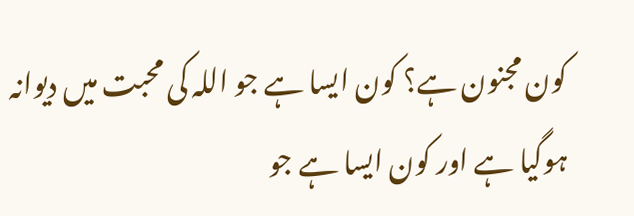کون مجنون ہے؟ کون ایسا ہے جو اللہ کی محبت میں دیوانہ ہوگیا ہے اور کون ایسا ہے جو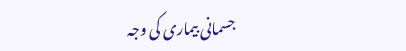جسمانی بیماری کی وجہ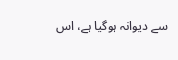سے دیوانہ ہوگیا ہے، اس